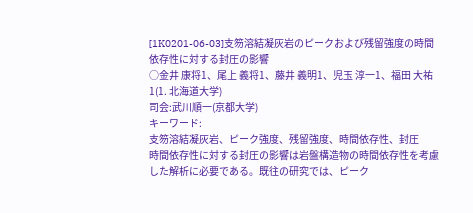[1K0201-06-03]支笏溶結凝灰岩のピークおよび残留強度の時間依存性に対する封圧の影響
○金井 康将1、尾上 義将1、藤井 義明1、児玉 淳一1、福田 大祐1(1. 北海道大学)
司会:武川順一(京都大学)
キーワード:
支笏溶結凝灰岩、ピーク強度、残留強度、時間依存性、封圧
時間依存性に対する封圧の影響は岩盤構造物の時間依存性を考慮した解析に必要である。既往の研究では、ピーク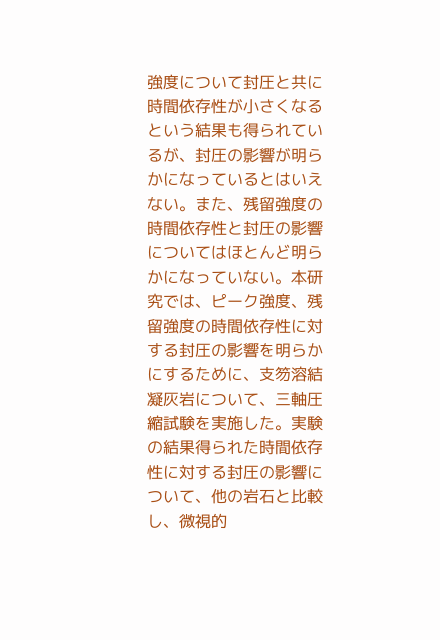強度について封圧と共に時間依存性が小さくなるという結果も得られているが、封圧の影響が明らかになっているとはいえない。また、残留強度の時間依存性と封圧の影響についてはほとんど明らかになっていない。本研究では、ピーク強度、残留強度の時間依存性に対する封圧の影響を明らかにするために、支笏溶結凝灰岩について、三軸圧縮試験を実施した。実験の結果得られた時間依存性に対する封圧の影響について、他の岩石と比較し、微視的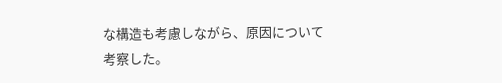な構造も考慮しながら、原因について考察した。